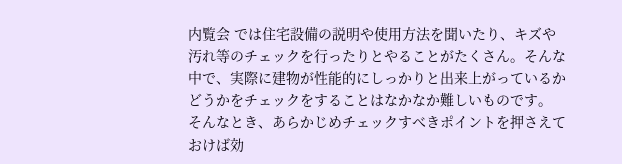内覧会 では住宅設備の説明や使用方法を聞いたり、キズや汚れ等のチェックを行ったりとやることがたくさん。そんな中で、実際に建物が性能的にしっかりと出来上がっているかどうかをチェックをすることはなかなか難しいものです。
そんなとき、あらかじめチェックすべきポイントを押さえておけば効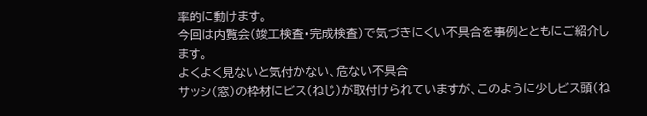率的に動けます。
今回は内覧会(竣工検査・完成検査)で気づきにくい不具合を事例とともにご紹介します。
よくよく見ないと気付かない、危ない不具合
サッシ(窓)の枠材にビス(ねじ)が取付けられていますが、このように少しビス頭(ね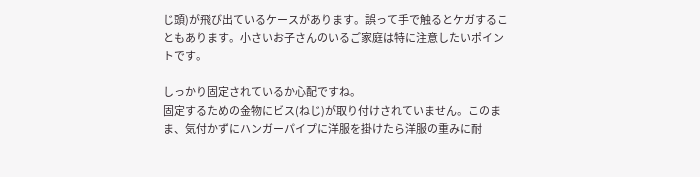じ頭)が飛び出ているケースがあります。誤って手で触るとケガすることもあります。小さいお子さんのいるご家庭は特に注意したいポイントです。

しっかり固定されているか心配ですね。
固定するための金物にビス(ねじ)が取り付けされていません。このまま、気付かずにハンガーパイプに洋服を掛けたら洋服の重みに耐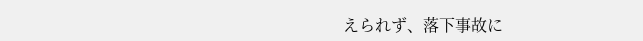えられず、落下事故に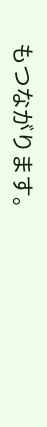もつながります。